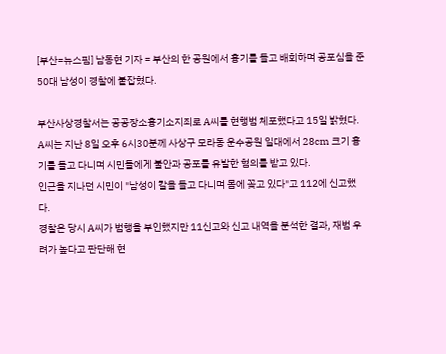[부산=뉴스핌] 남동현 기자 = 부산의 한 공원에서 흉기를 들고 배회하며 공포심을 준 50대 남성이 경찰에 붙잡혔다.

부산사상경찰서는 공공장소흉기소지죄로 A씨를 현행범 체포했다고 15일 밝혔다.
A씨는 지난 8일 오후 6시30분께 사상구 모라동 운수공원 일대에서 28cm 크기 흉기를 들고 다니며 시민들에게 불안과 공포를 유발한 혐의를 받고 있다.
인근을 지나던 시민이 "남성이 칼을 들고 다니며 몸에 꽂고 있다"고 112에 신고했다.
경찰은 당시 A씨가 범행을 부인했지만 11신고와 신고 내역을 분석한 결과, 재범 우려가 높다고 판단해 현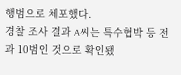행범으로 체포했다.
경찰 조사 결과 A씨는 특수협박 등 전과 10범인 것으로 확인됐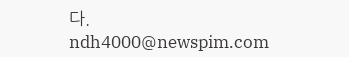다.
ndh4000@newspim.com